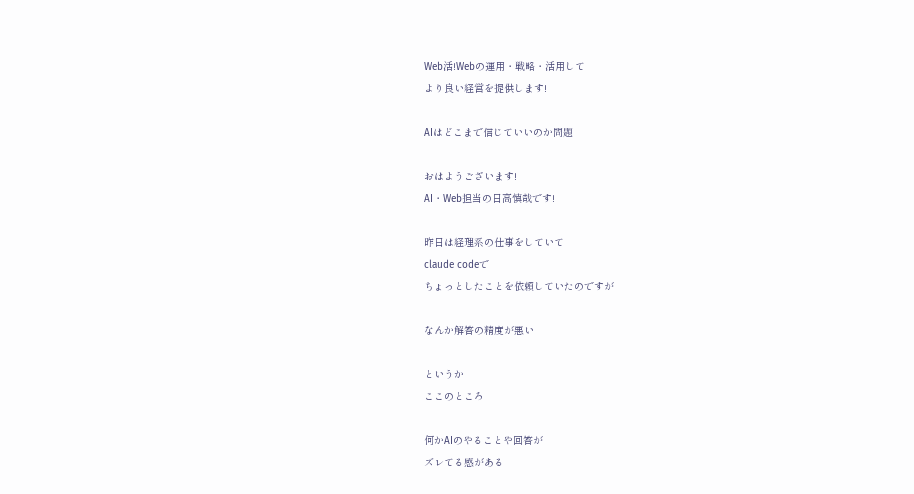Web活!Webの運用・戦略・活用して
より良い経営を提供します!

AIはどこまで信じていいのか問題

おはようございます!
AI・Web担当の日高慎哉です!

昨日は経理系の仕事をしていて
claude codeで
ちょっとしたことを依頼していたのですが

なんか解答の精度が悪い

というか
ここのところ

何かAIのやることや回答が
ズレてる感がある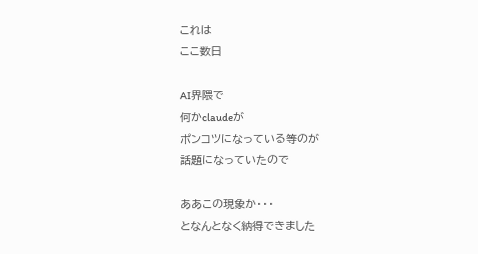これは
ここ数日

AI界隈で
何かclaudeが
ポンコツになっている等のが
話題になっていたので

ああこの現象か・・・
となんとなく納得できました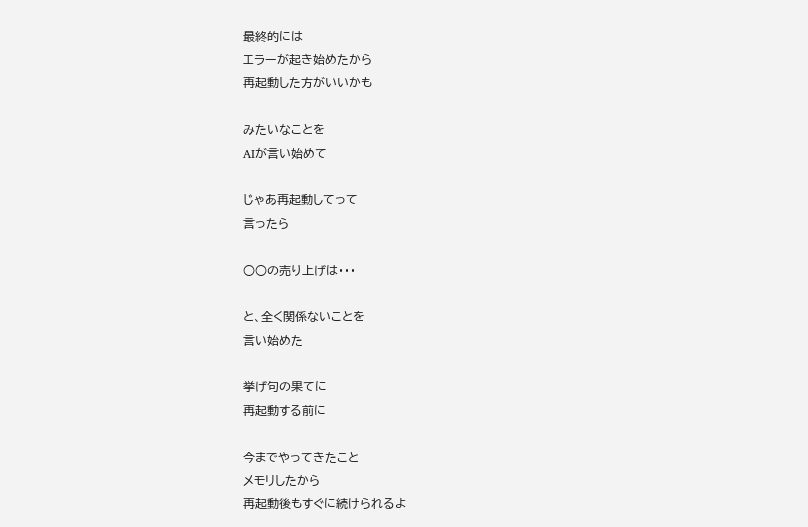最終的には
エラーが起き始めたから
再起動した方がいいかも

みたいなことを
AIが言い始めて

じゃあ再起動してって
言ったら

○○の売り上げは・・・

と、全く関係ないことを
言い始めた

挙げ句の果てに
再起動する前に

今までやってきたこと
メモリしたから
再起動後もすぐに続けられるよ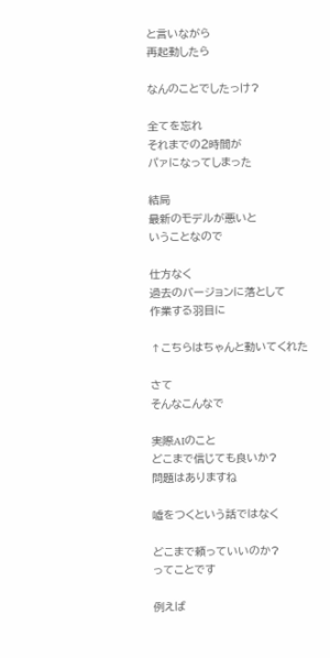と言いながら
再起動したら

なんのことでしたっけ?

全てを忘れ
それまでの2時間が
パァになってしまった

結局
最新のモデルが悪いと
いうことなので

仕方なく
過去のバージョンに落として
作業する羽目に

↑こちらはちゃんと動いてくれた

さて
そんなこんなで

実際AIのこと
どこまで信じても良いか?
問題はありますね

嘘をつくという話ではなく

どこまで頼っていいのか?
ってことです

例えば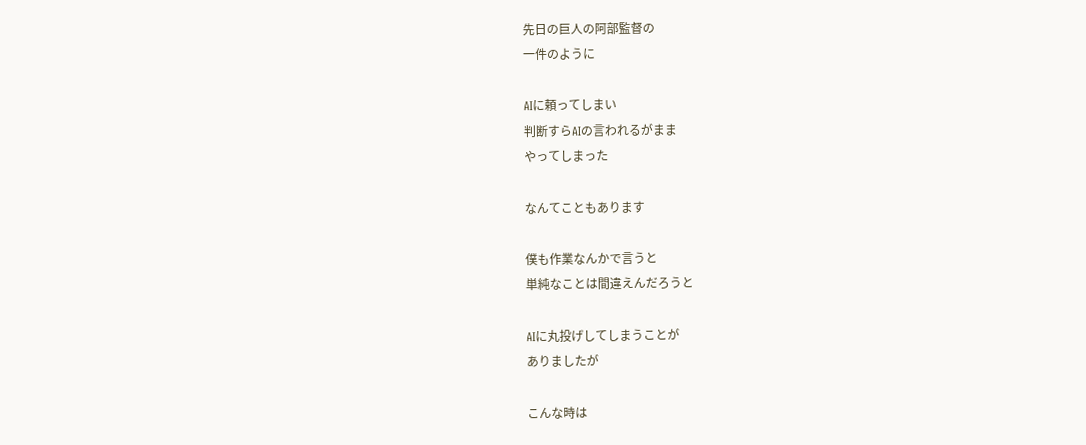先日の巨人の阿部監督の
一件のように

AIに頼ってしまい
判断すらAIの言われるがまま
やってしまった

なんてこともあります

僕も作業なんかで言うと
単純なことは間違えんだろうと

AIに丸投げしてしまうことが
ありましたが

こんな時は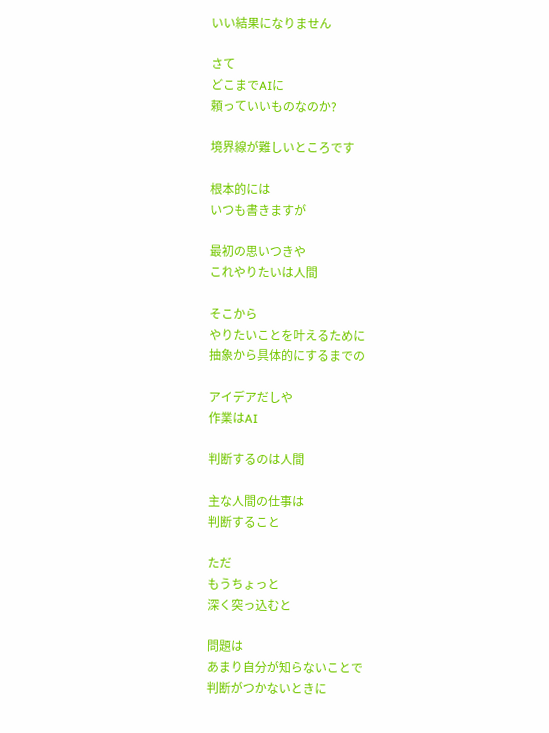いい結果になりません

さて
どこまでAIに
頼っていいものなのか?

境界線が難しいところです

根本的には
いつも書きますが

最初の思いつきや
これやりたいは人間

そこから
やりたいことを叶えるために
抽象から具体的にするまでの

アイデアだしや
作業はAI

判断するのは人間

主な人間の仕事は
判断すること

ただ
もうちょっと
深く突っ込むと

問題は
あまり自分が知らないことで
判断がつかないときに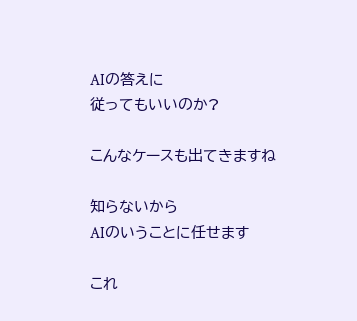AIの答えに
従ってもいいのか?

こんなケースも出てきますね

知らないから
AIのいうことに任せます

これ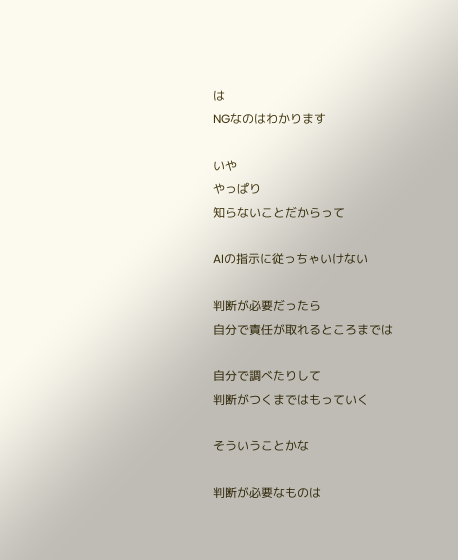は
NGなのはわかります

いや
やっぱり
知らないことだからって

AIの指示に従っちゃいけない

判断が必要だったら
自分で責任が取れるところまでは

自分で調べたりして
判断がつくまではもっていく

そういうことかな

判断が必要なものは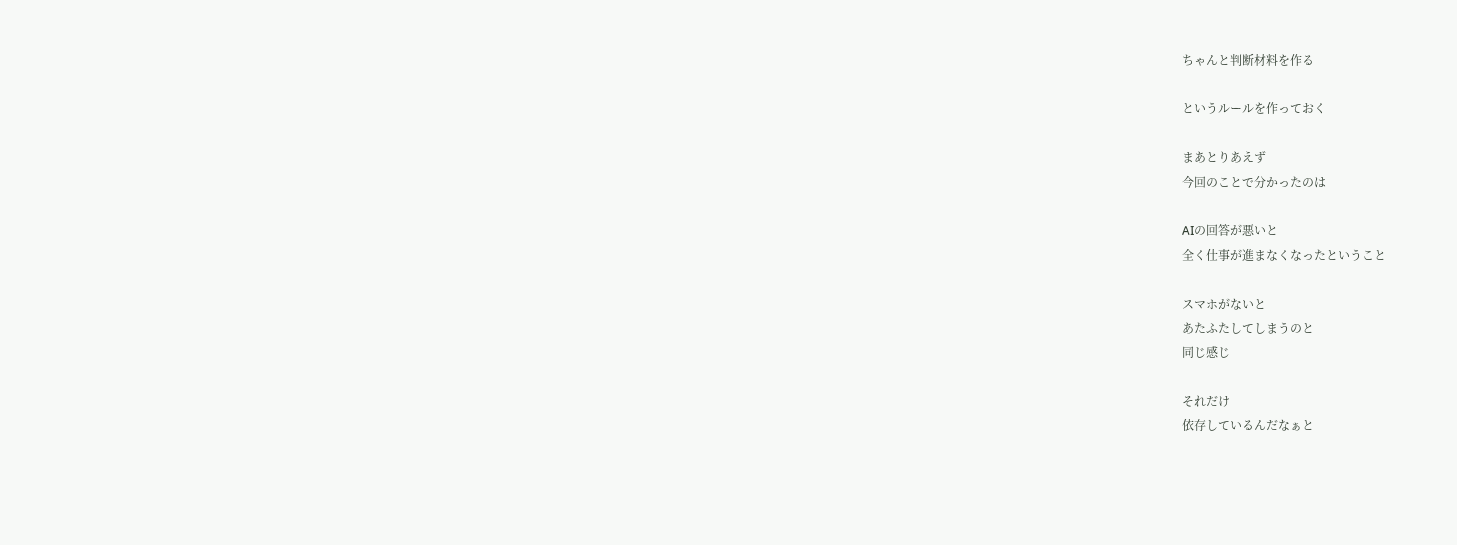ちゃんと判断材料を作る

というルールを作っておく

まあとりあえず
今回のことで分かったのは

AIの回答が悪いと
全く仕事が進まなくなったということ

スマホがないと
あたふたしてしまうのと
同じ感じ

それだけ
依存しているんだなぁと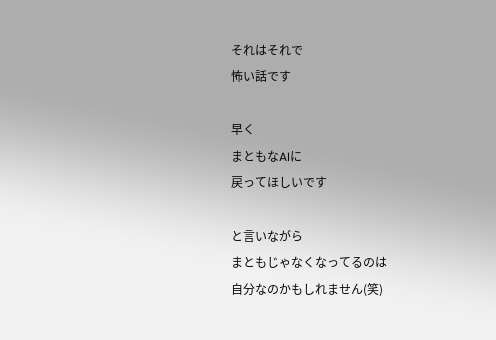それはそれで
怖い話です

早く
まともなAIに
戻ってほしいです

と言いながら
まともじゃなくなってるのは
自分なのかもしれません(笑)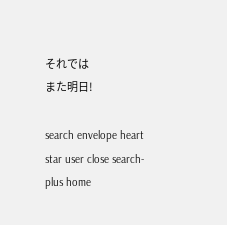それでは
また明日!

search envelope heart star user close search-plus home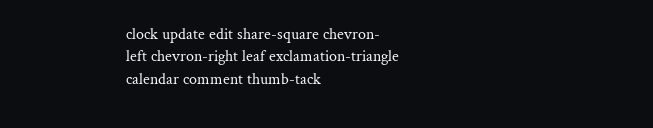clock update edit share-square chevron-left chevron-right leaf exclamation-triangle calendar comment thumb-tack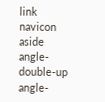link navicon aside angle-double-up angle-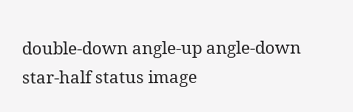double-down angle-up angle-down star-half status image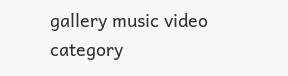gallery music video category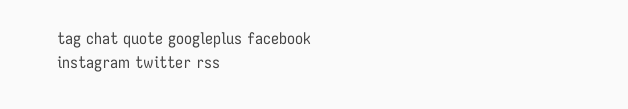tag chat quote googleplus facebook instagram twitter rss